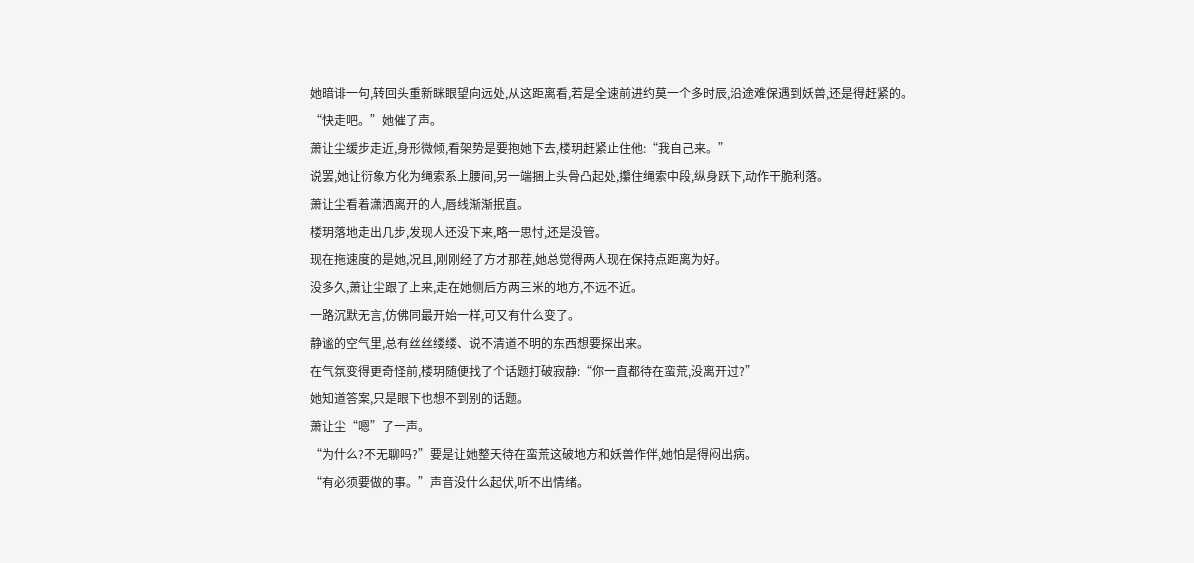她暗诽一句,转回头重新眯眼望向远处,从这距离看,若是全速前进约莫一个多时辰,沿途难保遇到妖兽,还是得赶紧的。
“快走吧。”她催了声。
萧让尘缓步走近,身形微倾,看架势是要抱她下去,楼玥赶紧止住他:“我自己来。”
说罢,她让衍象方化为绳索系上腰间,另一端捆上头骨凸起处,攥住绳索中段,纵身跃下,动作干脆利落。
萧让尘看着潇洒离开的人,唇线渐渐抿直。
楼玥落地走出几步,发现人还没下来,略一思忖,还是没管。
现在拖速度的是她,况且,刚刚经了方才那茬,她总觉得两人现在保持点距离为好。
没多久,萧让尘跟了上来,走在她侧后方两三米的地方,不远不近。
一路沉默无言,仿佛同最开始一样,可又有什么变了。
静谧的空气里,总有丝丝缕缕、说不清道不明的东西想要探出来。
在气氛变得更奇怪前,楼玥随便找了个话题打破寂静:“你一直都待在蛮荒,没离开过?”
她知道答案,只是眼下也想不到别的话题。
萧让尘“嗯”了一声。
“为什么?不无聊吗?”要是让她整天待在蛮荒这破地方和妖兽作伴,她怕是得闷出病。
“有必须要做的事。”声音没什么起伏,听不出情绪。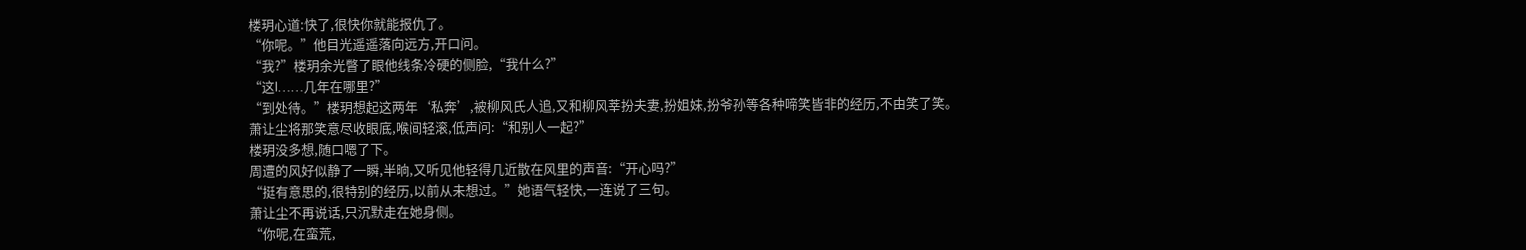楼玥心道:快了,很快你就能报仇了。
“你呢。”他目光遥遥落向远方,开口问。
“我?”楼玥余光瞥了眼他线条冷硬的侧脸,“我什么?”
“这l……几年在哪里?”
“到处待。”楼玥想起这两年‘私奔’,被柳风氏人追,又和柳风莘扮夫妻,扮姐妹,扮爷孙等各种啼笑皆非的经历,不由笑了笑。
萧让尘将那笑意尽收眼底,喉间轻滚,低声问:“和别人一起?”
楼玥没多想,随口嗯了下。
周遭的风好似静了一瞬,半晌,又听见他轻得几近散在风里的声音:“开心吗?”
“挺有意思的,很特别的经历,以前从未想过。”她语气轻快,一连说了三句。
萧让尘不再说话,只沉默走在她身侧。
“你呢,在蛮荒,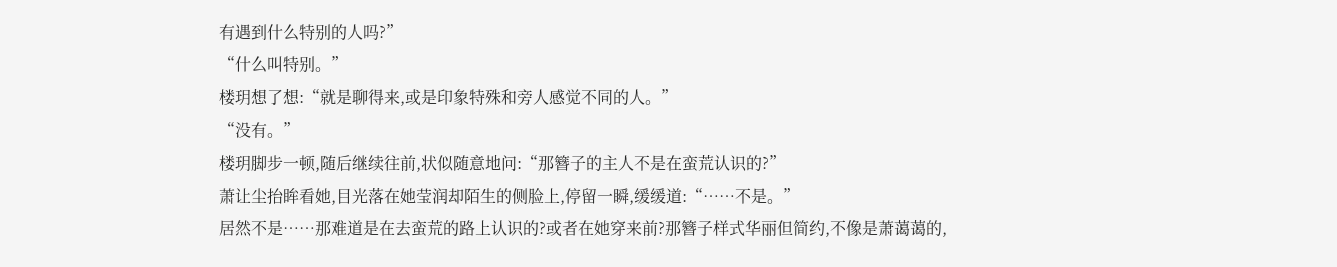有遇到什么特别的人吗?”
“什么叫特别。”
楼玥想了想:“就是聊得来,或是印象特殊和旁人感觉不同的人。”
“没有。”
楼玥脚步一顿,随后继续往前,状似随意地问:“那簪子的主人不是在蛮荒认识的?”
萧让尘抬眸看她,目光落在她莹润却陌生的侧脸上,停留一瞬,缓缓道:“……不是。”
居然不是……那难道是在去蛮荒的路上认识的?或者在她穿来前?那簪子样式华丽但简约,不像是萧蔼蔼的,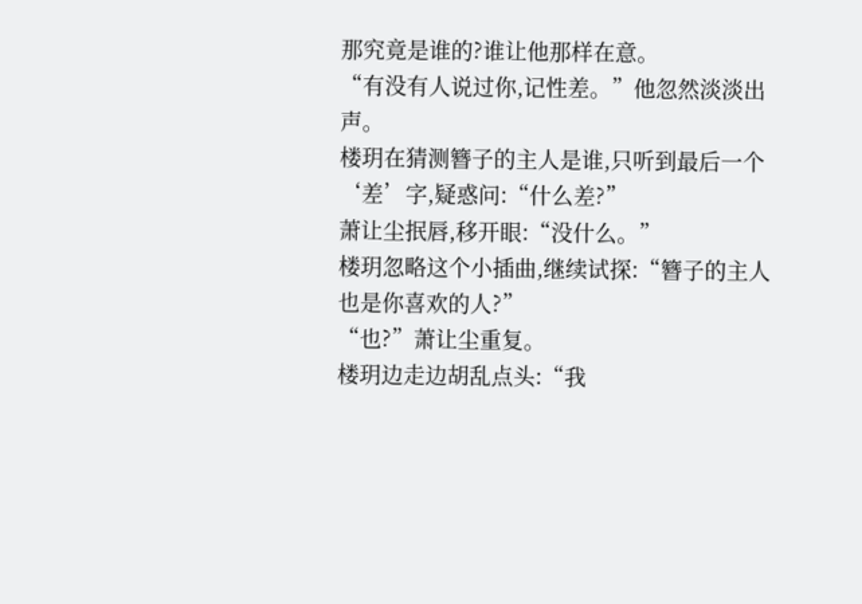那究竟是谁的?谁让他那样在意。
“有没有人说过你,记性差。”他忽然淡淡出声。
楼玥在猜测簪子的主人是谁,只听到最后一个‘差’字,疑惑问:“什么差?”
萧让尘抿唇,移开眼:“没什么。”
楼玥忽略这个小插曲,继续试探:“簪子的主人也是你喜欢的人?”
“也?”萧让尘重复。
楼玥边走边胡乱点头:“我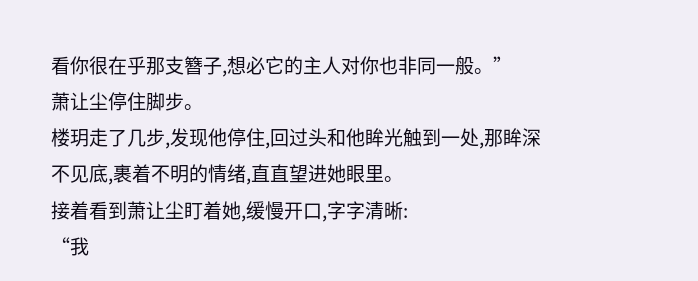看你很在乎那支簪子,想必它的主人对你也非同一般。”
萧让尘停住脚步。
楼玥走了几步,发现他停住,回过头和他眸光触到一处,那眸深不见底,裹着不明的情绪,直直望进她眼里。
接着看到萧让尘盯着她,缓慢开口,字字清晰:
“我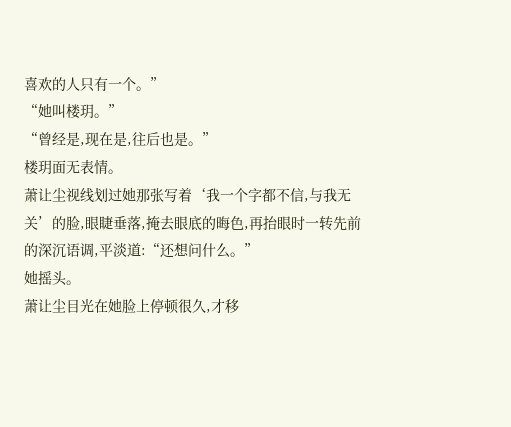喜欢的人只有一个。”
“她叫楼玥。”
“曾经是,现在是,往后也是。”
楼玥面无表情。
萧让尘视线划过她那张写着‘我一个字都不信,与我无关’的脸,眼睫垂落,掩去眼底的晦色,再抬眼时一转先前的深沉语调,平淡道:“还想问什么。”
她摇头。
萧让尘目光在她脸上停顿很久,才移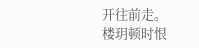开往前走。
楼玥顿时恨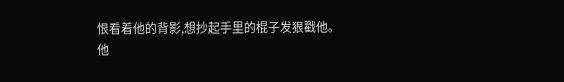恨看着他的背影,想抄起手里的棍子发狠戳他。
他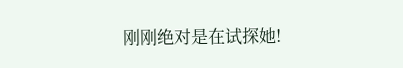刚刚绝对是在试探她!